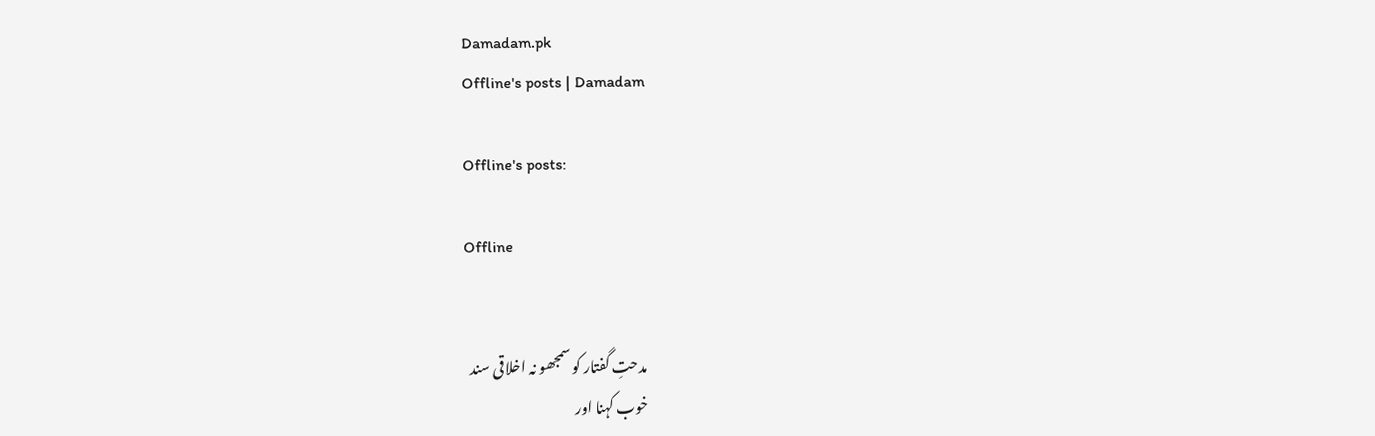Damadam.pk
Offline's posts | Damadam

Offline's posts:

Offline


مدحتِ گفتار کو سمجھو نہ اخلاقی سند
خوب کہنا اور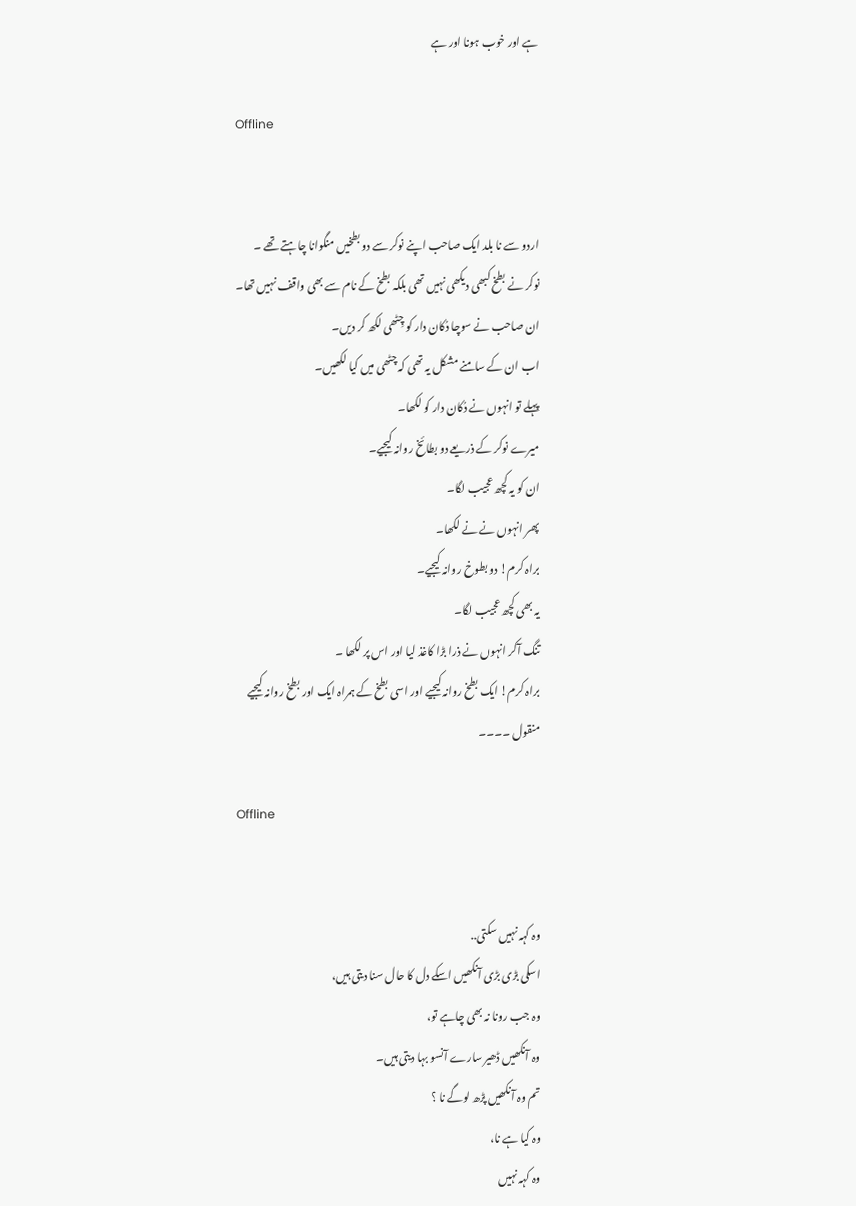ہے اور خوب ہونا اور ہے

Offline


اردو سے نا بلد ایک صاحب اپنے نوکر سے دو بطخیں منگوانا چاہتے تھے ۔
نوکر نے بطخ کبھی دیکھی نہیں تھی بلکہ بطخ کے نام سے بھی واقف نہیں تھا۔
ان صاحب نے سوچا دُکان دار کو چِٹھی لکھ کر دیں۔
اب ان کے سامنے مشکل یہ تھی کہ چٹھی میں کیا لکھیں۔
پہلے تو انہوں نے دُکان دار کو لکھا۔
میرے نوکر کے ذریعے دو بطائخ روانہ کیجیے۔
ان کو یہ کچھ عجیب لگا۔
پھر انہوں نے نے لکھا۔
براہ کرم! دو بطوخ روانہ کیجیے۔
یہ بھی کچھ عجیب لگا۔
تنگ آکر انہوں نے ذرا بڑا کاغذ لیا اور اس پر لکھا ۔
براہ کرم! ایک بطخ روانہ کیجیے اور اسی بطخ کے ہمراہ ایک اور بطخ روانہ کیجیے
منقول ۔۔۔۔

Offline


وہ کہہ نہیں سکتی..
اسکی بڑی بڑی آنکھیں اسکے دل کا حال سنا دیتی ہیں،
وہ جب رونا نہ بھی چاہے تو،
وہ آنکھیں ڈھیر سارے آنسو بہا دیتی ہیں۔
تم وہ آنکھیں پڑھ لوگے نا ؟
وہ کیا ہے نا،
وہ کہہ نہیں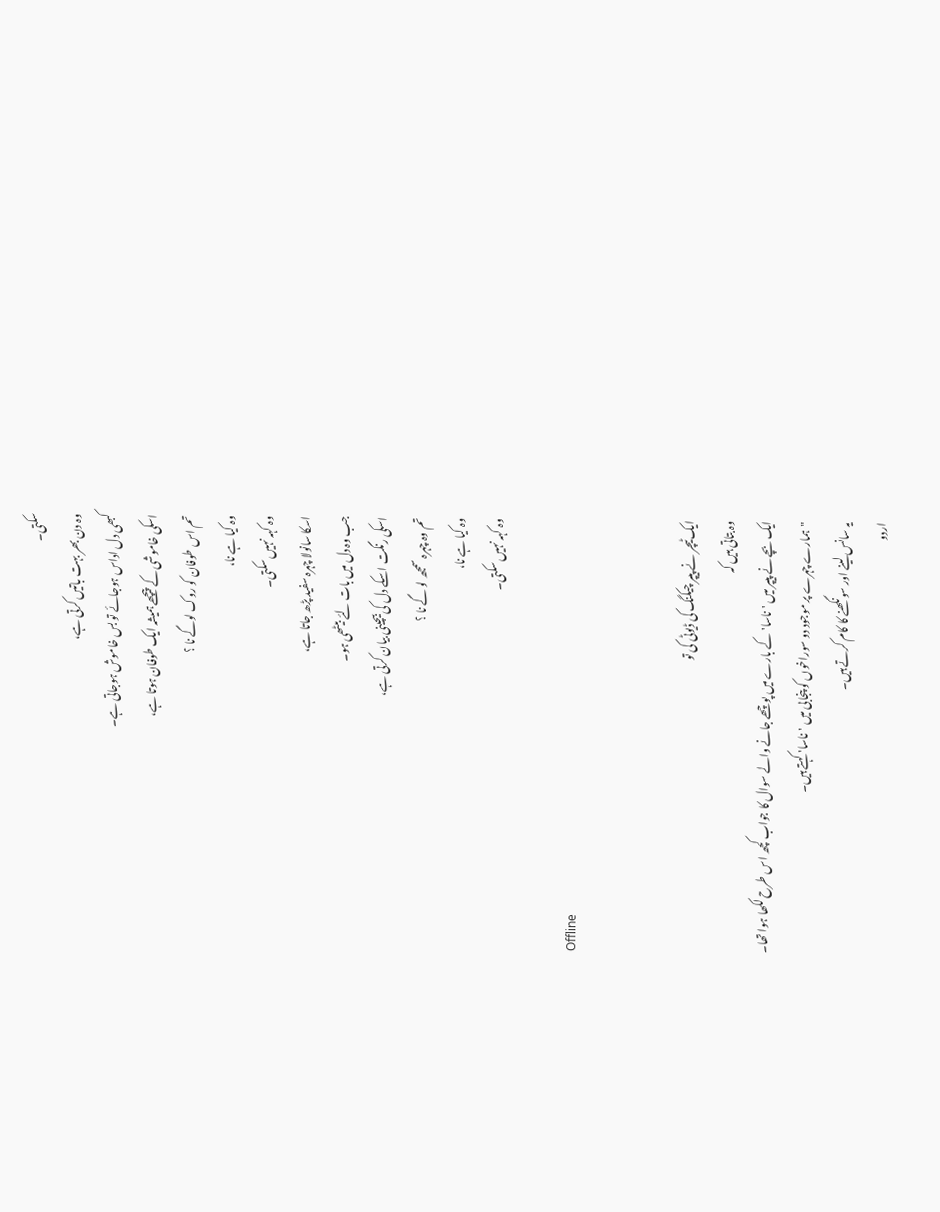سکتی۔
وہ دن بھر بہت باتیں کرتی ہے،
کبھی دل اداس ہوجائے تو بس خاموش ہوجاتی ہے۔
اسکی خاموشی کے پیچھے ہمیشہ ایک طوفان ہوتا ہے،
تم اس طوفان کو روک لوگے نا ؟
وہ کیا ہے نا،
وہ کہہ نہیں سکتی۔
اسکا سانولا چہرہ سفید پڑھ جاتا ہے،
جب وہ دل میں بات لئے بیٹھی ہو۔
اسکی رنگت اسکے دل کی بیچینی بیان کرتی ہے،
تم وہ چہرہ سمجھ لو گے نا ؟
وہ کیا ہے نا،
وہ کہہ نہیں سکتی۔

Offline


ایک ٹیچر نے پیپر چیکنگ کی ڈیوٹی کی تو
وہ بتاتی ہیں کہ
ایک بچے نے پیپر میں 'ناسا' کے بارے میں پوچھے جانے والے سوال کا جواب کچھ اس طرح لکھا ہوا تھا۔
"ہمارے چہرے پر موجود دو سوراخوں کو پنجابی میں 'ناسا' کہتے ہیں۔
یہ سانس لینے اور سونگھنے کا کام کرتے ہیں۔
اردو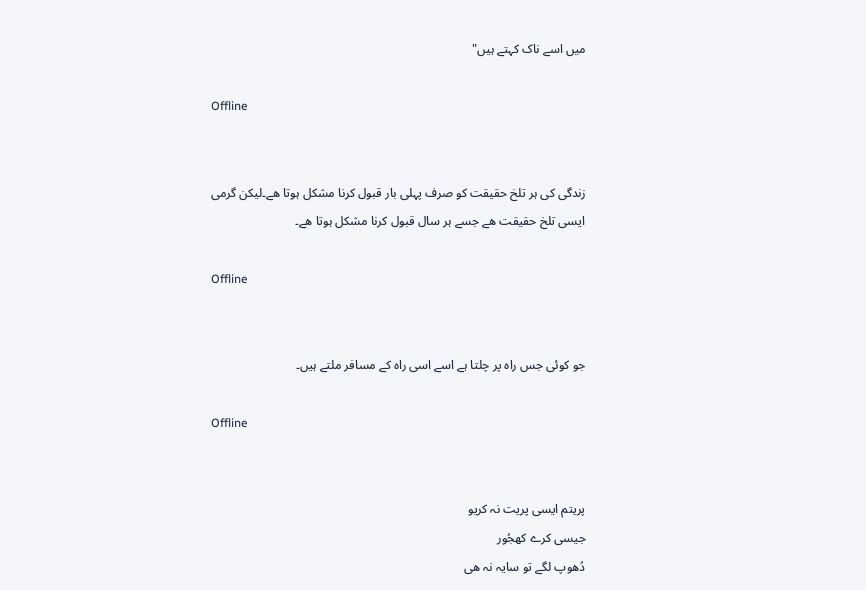میں اسے ناک کہتے ہیں"

Offline


زندگی کی ہر تلخ حقیقت کو صرف پہلی بار قبول کرنا مشکل ہوتا ھے۔لیکن گرمی ایسی تلخ حقیقت ھے جسے ہر سال قبول کرنا مشکل ہوتا ھے۔

Offline


جو کوئی جس راہ پر چلتا ہے اسے اسی راہ کے مسافر ملتے ہیں۔

Offline


پریتم ایسی پریت نہ کریو
جیسی کرے کھجُور
دُھوپ لگے تو سایہ نہ ھی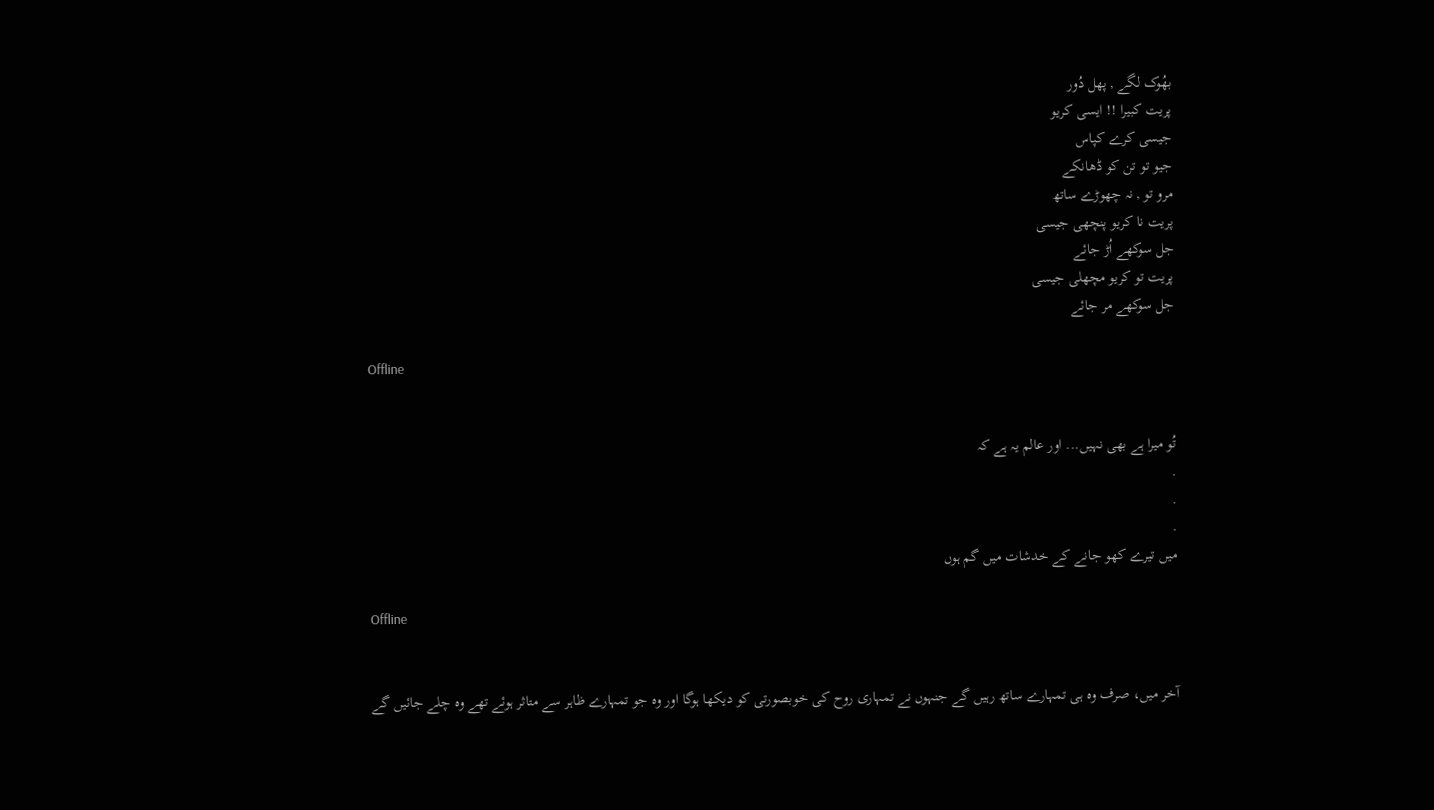بھُوک لگے , پھل دُور
پریت کبیرا !! ایسی کریو
جیسی کرے کپاس
جیو تو تن کو ڈھانکے
مرو تو , نہ چھوڑے ساتھ
پریت نا کریو پنچھی جیسی
جل سوکھے اُڑ جائے
پریت تو کریو مچھلی جیسی
جل سوکھے مر جائے

Offline


تُو میرا ہے بھی نہیں... اور عالم یہ ہے کہ
.
.
.
میں تیرے کھو جانے کے خدشات میں گم ہوں

Offline


آخر میں، صرف وہ ہی تمہارے ساتھ رہیں گے جنہوں نے تمہاری روح کی خوبصورتی کو دیکھا ہوگا اور وہ جو تمہارے ظاہر سے متاثر ہوئے تھے وہ چلے جائیں گے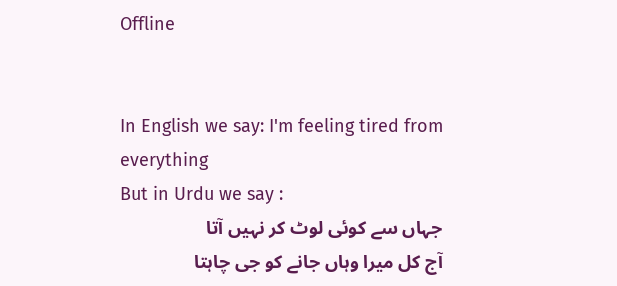Offline


In English we say: I'm feeling tired from everything
But in Urdu we say :
جہاں سے کوئی لوٹ کر نہیں آتا
آج کل میرا وہاں جانے کو جی چاہتا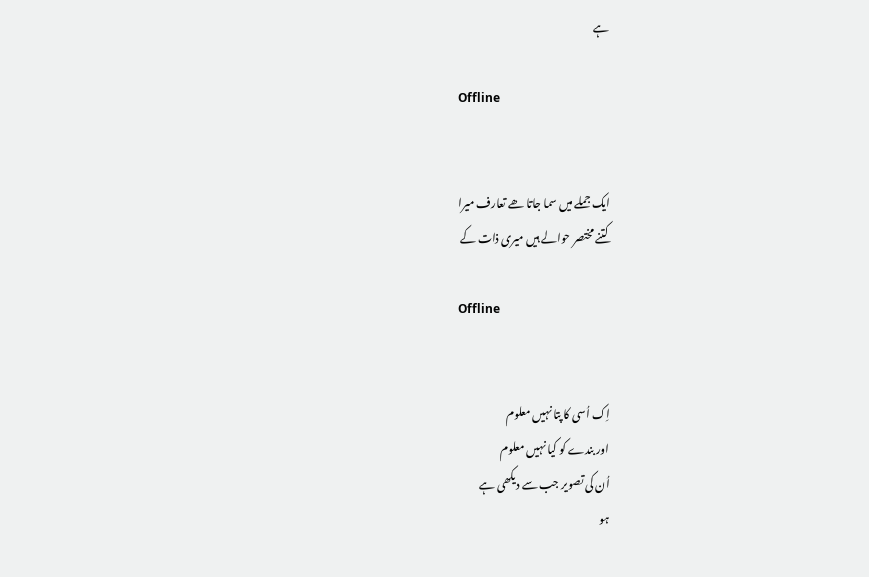ہے

Offline


ایک جملے میں سما جاتا ھے تعارف میرا
کتنے مختصر حوالے ہیں میری ذات کے

Offline


اِک اُسی کا پتا نہیں معلوم
اور بندے کو کیا نہیں معلوم
اُن کی تصویر جب سے دیکھی ہے
ہو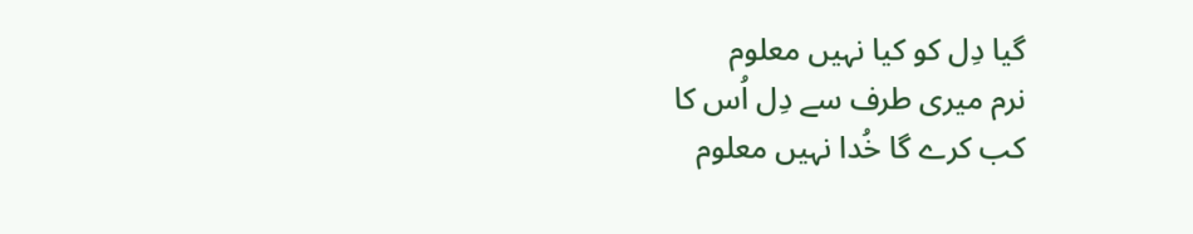گیا دِل کو کیا نہیں معلوم
نرم میری طرف سے دِل اُس کا
کب کرے گا خُدا نہیں معلوم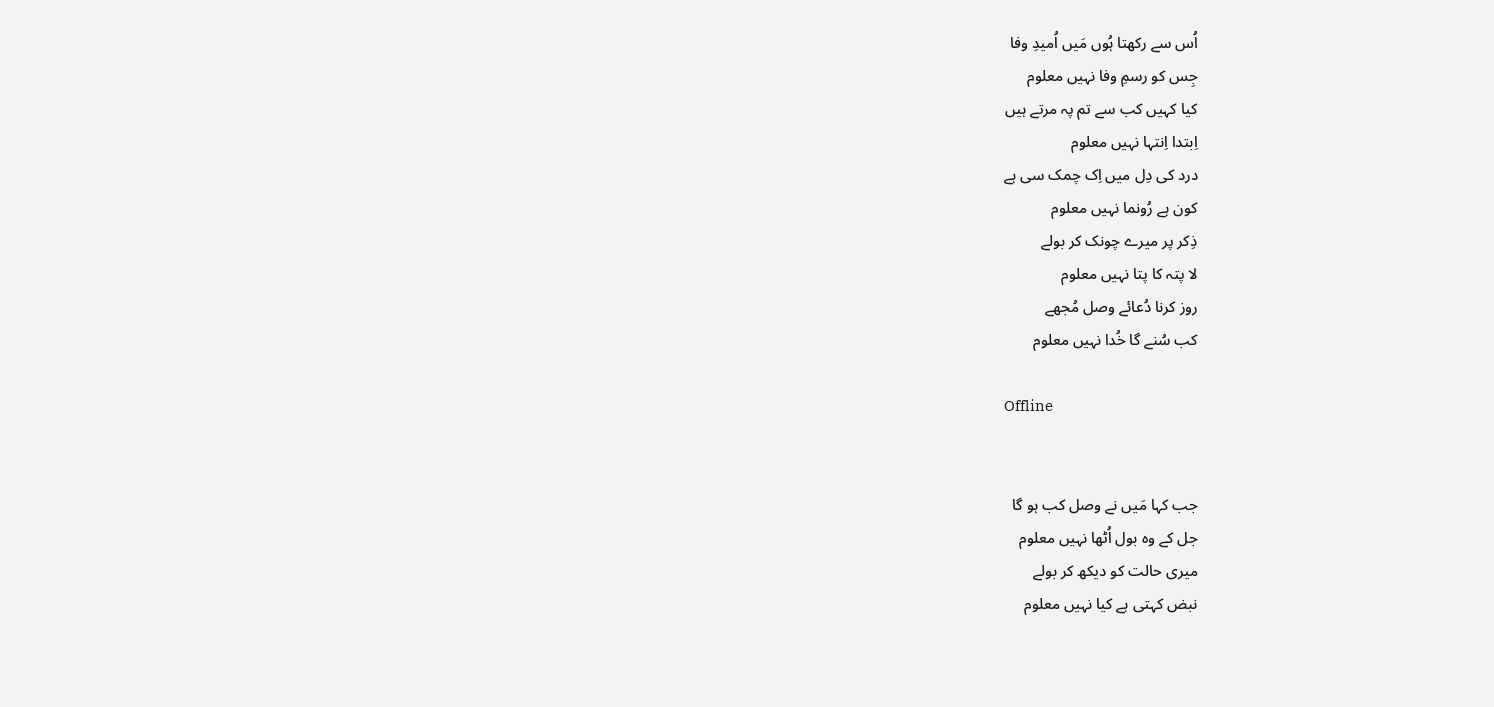اُس سے رکھتا ہُوں مَیں اُمیدِ وفا
جِس کو رسمِ وفا نہیں معلوم
کیا کہیں کب سے تم پہ مرتے ہیں
اِبتدا اِنتہا نہیں معلوم
درد کی دِل میں اِک چمک سی ہے
کون ہے رُونما نہیں معلوم
ذِکر پر میرے چونک کر بولے
لا پتہ کا پتا نہیں معلوم
روز کرنا دُعائے وصل مُجھے
کب سُنے گا خُدا نہیں معلوم

Offline


جب کہا مَیں نے وصل کب ہو گا
جل کے وہ بول اُٹھا نہیں معلوم
میری حالت کو دیکھ کر بولے
نبض کہتی ہے کیا نہیں معلوم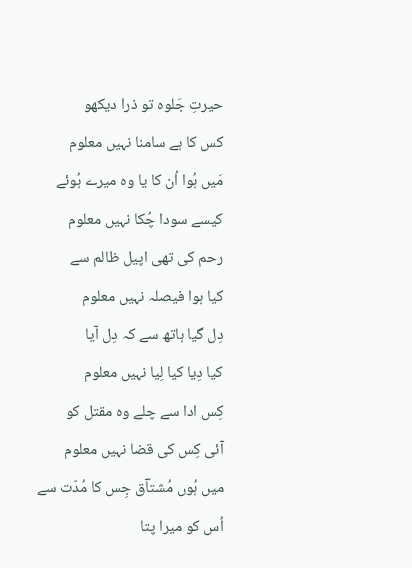حیرتِ جَلوہ تو ذرا دیکھو
کس کا ہے سامنا نہیں معلوم
مَیں ہُوا اُن کا یا وہ میرے ہُوئے
کیسے سودا چُکا نہیں معلوم
رحم کی تھی اپیل ظالم سے
کیا ہوا فیصلہ نہیں معلوم
دِل گیا ہاتھ سے کہ دِل آیا
کیا دِیا کیا لِیا نہیں معلوم
کِس ادا سے چلے وہ مقتل کو
آئی کِس کی قضا نہیں معلوم
میں ہُوں مُشتاؔق جِس کا مُدّت سے
اُس کو میرا پتا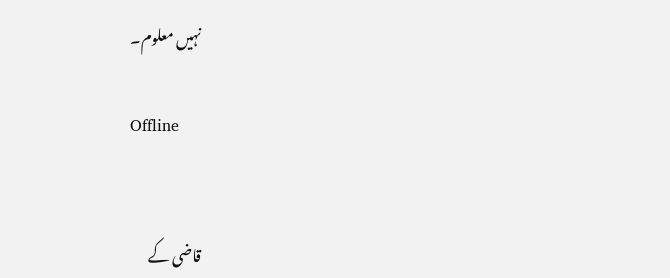نہیں معلوم۔

Offline


قاضی کے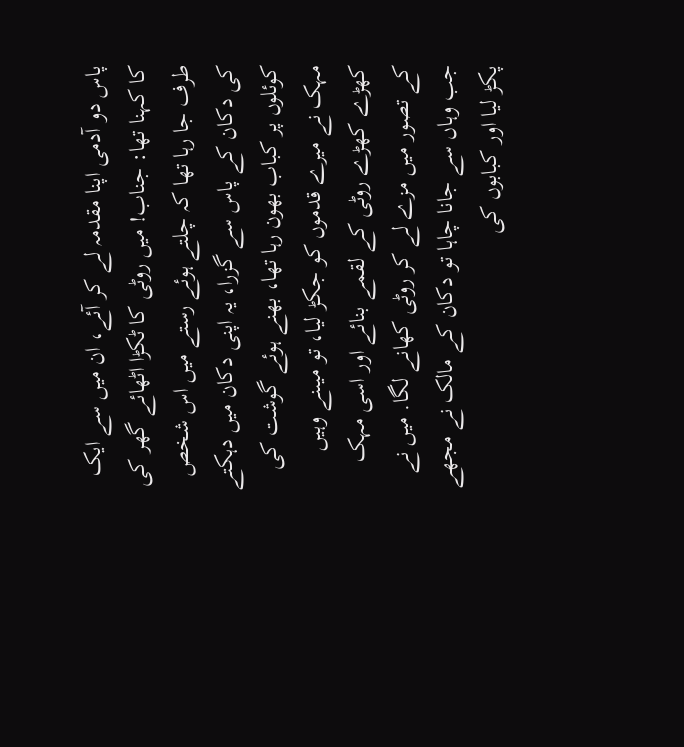پاس دو آدمی اپنا مقدمہ لے کر آئے، ان میں سے ایک کا کہنا تھا: جناب! میں روٹی کا ٹکڑا اٹھائے گھر کی طرف جا رہا تھا کہ چلتے ہوئے رستے میں اس شخص کی دکان کے پاس سے گزرا، یہ اپنی دکان میں دہکتے کوئلوں پر کباب بھون رہا تھا، بھنے ہوئے گوشت کی مہک نے میرے قدموں کو جکڑ لیا، تو میںنے وہیں کھڑے کھڑے روٹی کے لقمے بنائے اور اسی مہک کے تصور میں مزے لے کر روٹی کھانے لگا. میں نے جب وہاں سے جانا چاہا تو دکان کے مالک نے مجھے پکڑ لیا اور کبابوں کی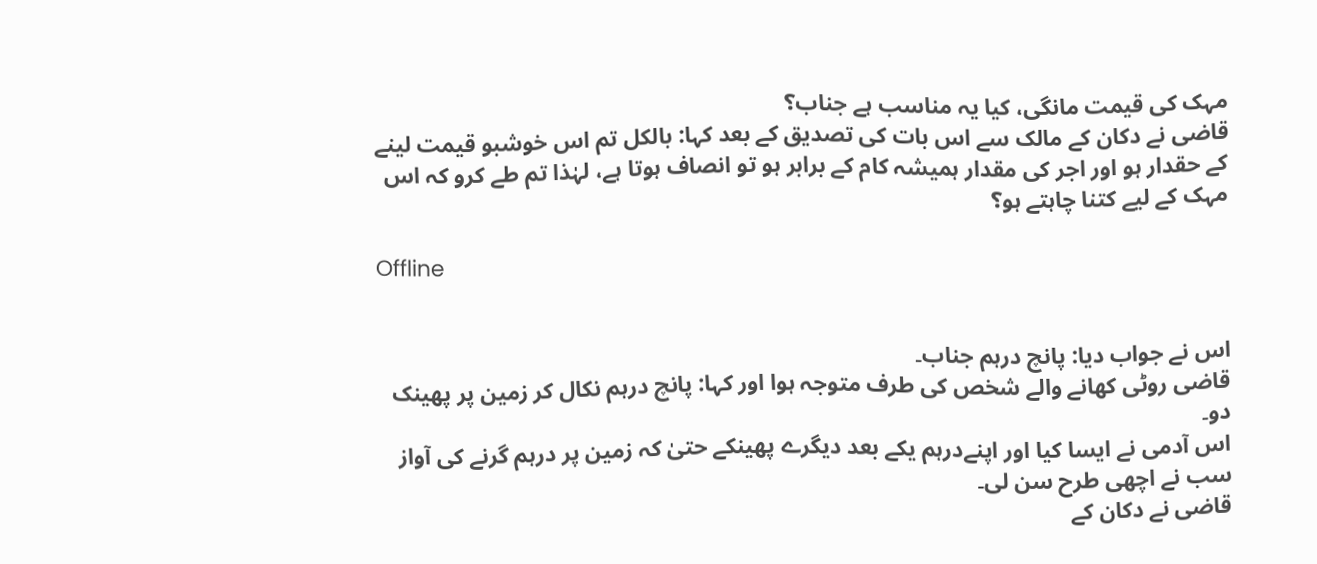مہک کی قیمت مانگی، کیا یہ مناسب ہے جناب؟
قاضی نے دکان کے مالک سے اس بات کی تصدیق کے بعد کہا: بالکل تم اس خوشبو قیمت لینے کے حقدار ہو اور اجر کی مقدار ہمیشہ کام کے برابر ہو تو انصاف ہوتا ہے، لہٰذا تم طے کرو کہ اس مہک کے لیے کتنا چاہتے ہو؟

Offline


اس نے جواب دیا: پانچ درہم جناب۔
قاضی روٹی کھانے والے شخص کی طرف متوجہ ہوا اور کہا: پانچ درہم نکال کر زمین پر پھینک دو۔
اس آدمی نے ایسا کیا اور اپنےدرہم یکے بعد دیگرے پھینکے حتیٰ کہ زمین پر درہم گرنے کی آواز سب نے اچھی طرح سن لی۔
قاضی نے دکان کے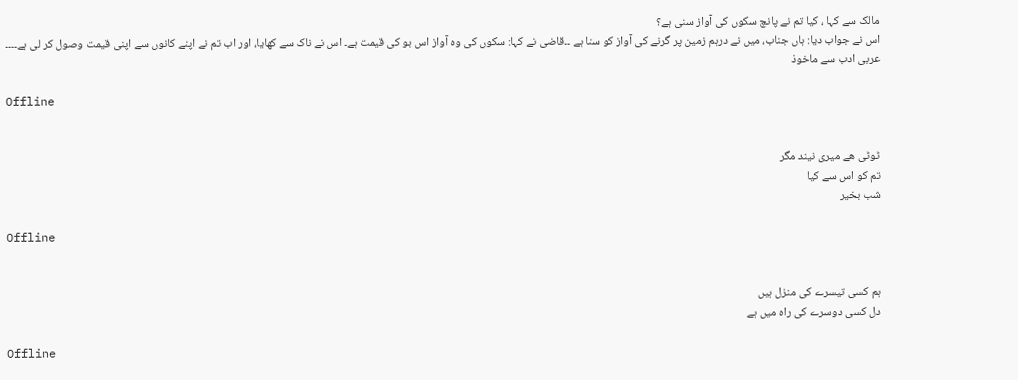مالک سے کہا ، کیا تم نے پانچ سکوں کی آواز سنی ہے؟
اس نے جواب دیا: ہاں جناب، میں نے درہم زمین پر گرنے کی آواز کو سنا ہے ۔۔قاضی نے کہا: سکوں کی وہ آواز اس بو کی قیمت ہے۔ اس نے ناک سے کھایا، اور اب تم نے اپنے کانوں سے اپنی قیمت وصول کر لی ہے۔۔۔۔
عربی ادب سے ماخوذ

Offline


ٹوٹی ھے میری نیند مگر
تم کو اس سے کیا
شب بخیر

Offline


ہم کسی تیسرے کی منزل ہیں
دل کسی دوسرے کی راہ میں ہے

Offline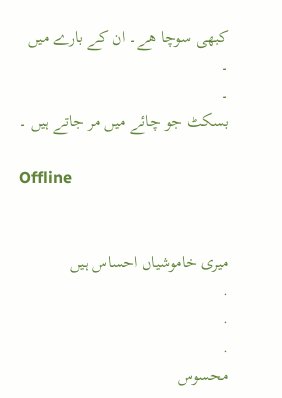کبھی سوچا ھے۔ ان کے بارے میں
۔
۔
بسکٹ جو چائے میں مر جاتے ہیں ۔

Offline


میری خاموشیاں احساس ہیں
.
.
.
محسوس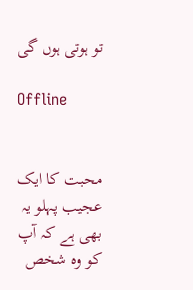تو ہوتی ہوں گی

Offline


محبت کا ایک عجیب پہلو یہ بھی ہے کہ آپ کو وہ شخص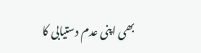بھی اپنی عدم دستیابی کا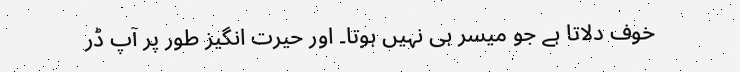خوف دلاتا ہے جو میسر ہی نہیں ہوتا۔ اور حیرت انگیز طور پر آپ ڈر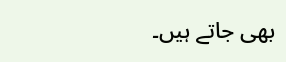بھی جاتے ہیں۔